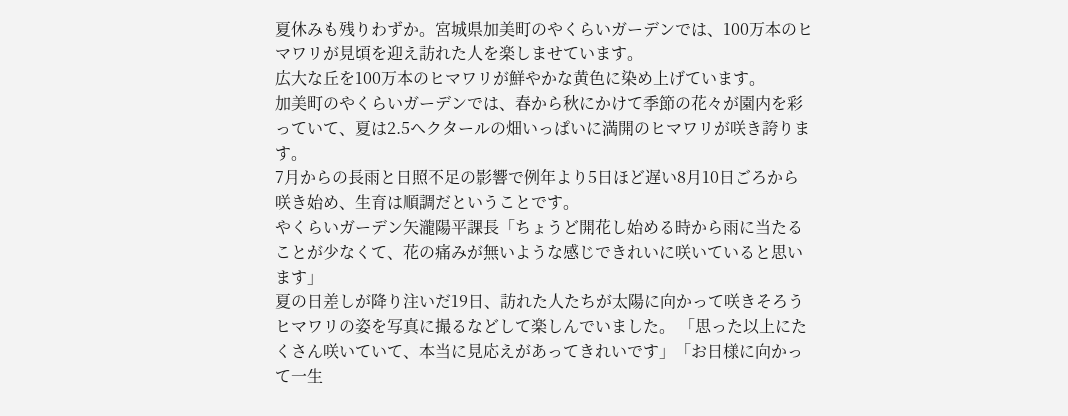夏休みも残りわずか。宮城県加美町のやくらいガーデンでは、100万本のヒマワリが見頃を迎え訪れた人を楽しませています。
広大な丘を100万本のヒマワリが鮮やかな黄色に染め上げています。
加美町のやくらいガーデンでは、春から秋にかけて季節の花々が園内を彩っていて、夏は2.5ヘクタールの畑いっぱいに満開のヒマワリが咲き誇ります。
7月からの長雨と日照不足の影響で例年より5日ほど遅い8月10日ごろから咲き始め、生育は順調だということです。
やくらいガーデン矢瀧陽平課長「ちょうど開花し始める時から雨に当たることが少なくて、花の痛みが無いような感じできれいに咲いていると思います」
夏の日差しが降り注いだ19日、訪れた人たちが太陽に向かって咲きそろうヒマワリの姿を写真に撮るなどして楽しんでいました。 「思った以上にたくさん咲いていて、本当に見応えがあってきれいです」「お日様に向かって一生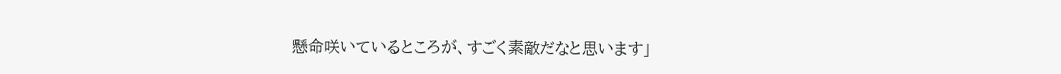懸命咲いているところが、すごく素敵だなと思います」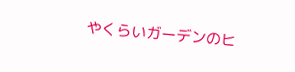やくらいガーデンのヒ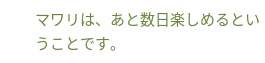マワリは、あと数日楽しめるということです。